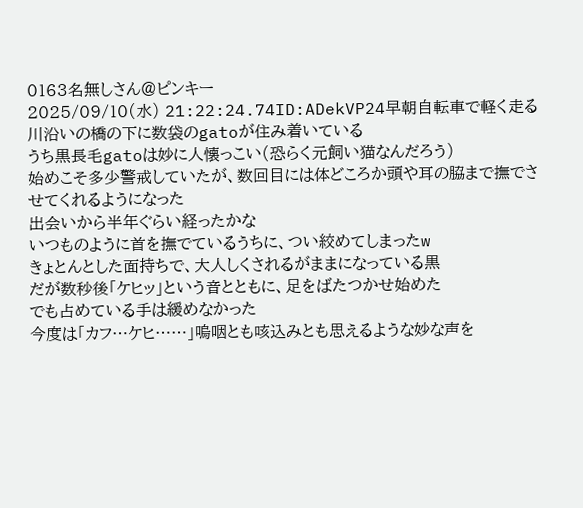0163名無しさん@ピンキー
2025/09/10(水) 21:22:24.74ID:ADekVP24早朝自転車で軽く走る川沿いの橋の下に数袋のgatoが住み着いている
うち黒長毛gatoは妙に人懐っこい(恐らく元飼い猫なんだろう)
始めこそ多少警戒していたが、数回目には体どころか頭や耳の脇まで撫でさせてくれるようになった
出会いから半年ぐらい経ったかな
いつものように首を撫でているうちに、つい絞めてしまったw
きょとんとした面持ちで、大人しくされるがままになっている黒
だが数秒後「ケヒッ」という音とともに、足をばたつかせ始めた
でも占めている手は緩めなかった
今度は「カフ…ケヒ……」嗚咽とも咳込みとも思えるような妙な声を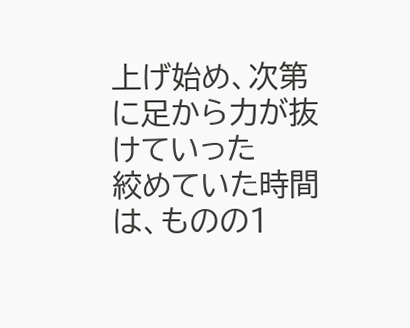上げ始め、次第に足から力が抜けていった
絞めていた時間は、ものの1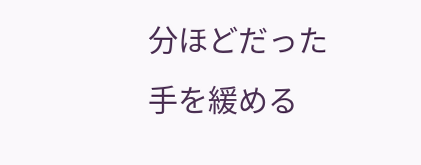分ほどだった
手を緩める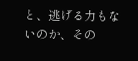と、逃げる力もないのか、その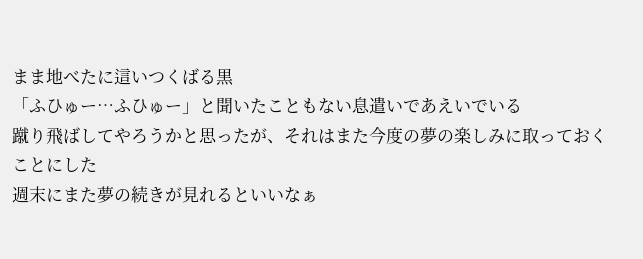まま地べたに這いつくばる黒
「ふひゅー…ふひゅー」と聞いたこともない息遣いであえいでいる
蹴り飛ばしてやろうかと思ったが、それはまた今度の夢の楽しみに取っておくことにした
週末にまた夢の続きが見れるといいなぁ